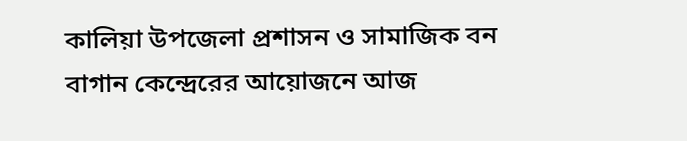কালিয়া উপজেলা প্রশাসন ও সামাজিক বন বাগান কেন্দ্রেরের আয়োজনে আজ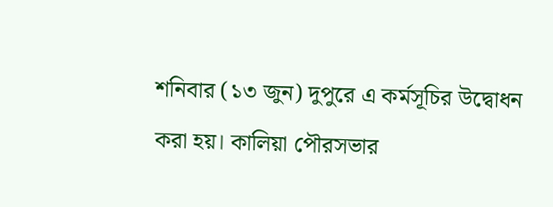শনিবার (১৩ জুন) দুপুরে এ কর্মসূচির উদ্বোধন করা হয়। কালিয়া পৌরসভার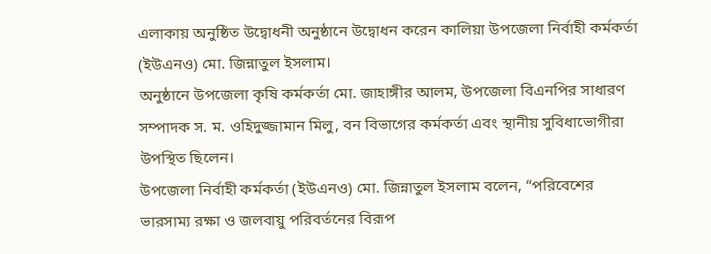এলাকায় অনুষ্ঠিত উদ্বোধনী অনুষ্ঠানে উদ্বোধন করেন কালিয়া উপজেলা নির্বাহী কর্মকর্তা (ইউএনও) মো. জিন্নাতুল ইসলাম।
অনুষ্ঠানে উপজেলা কৃষি কর্মকর্তা মো. জাহাঙ্গীর আলম, উপজেলা বিএনপির সাধারণ সম্পাদক স. ম. ওহিদুজ্জামান মিলু, বন বিভাগের কর্মকর্তা এবং স্থানীয় সুবিধাভোগীরা উপস্থিত ছিলেন।
উপজেলা নির্বাহী কর্মকর্তা (ইউএনও) মো. জিন্নাতুল ইসলাম বলেন, “পরিবেশের ভারসাম্য রক্ষা ও জলবায়ু পরিবর্তনের বিরূপ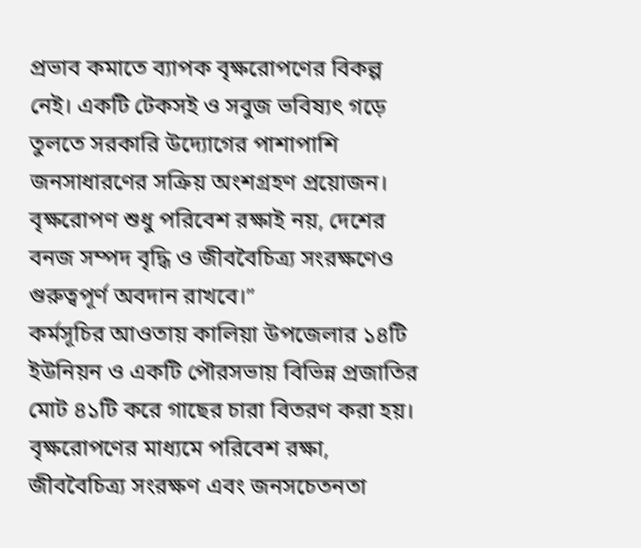প্রভাব কমাতে ব্যাপক বৃক্ষরোপণের বিকল্প নেই। একটি টেকসই ও সবুজ ভবিষ্যৎ গড়ে তুলতে সরকারি উদ্যোগের পাশাপাশি জনসাধারণের সক্রিয় অংশগ্রহণ প্রয়োজন। বৃক্ষরোপণ শুধু পরিবেশ রক্ষাই নয়, দেশের বনজ সম্পদ বৃদ্ধি ও জীববৈচিত্র্য সংরক্ষণেও গুরুত্বপূর্ণ অবদান রাখবে।”
কর্মসূচির আওতায় কালিয়া উপজেলার ১৪টি ইউনিয়ন ও একটি পৌরসভায় বিভিন্ন প্রজাতির মোট ৪১টি করে গাছের চারা বিতরণ করা হয়। বৃক্ষরোপণের মাধ্যমে পরিবেশ রক্ষা, জীববৈচিত্র্য সংরক্ষণ এবং জনসচেতনতা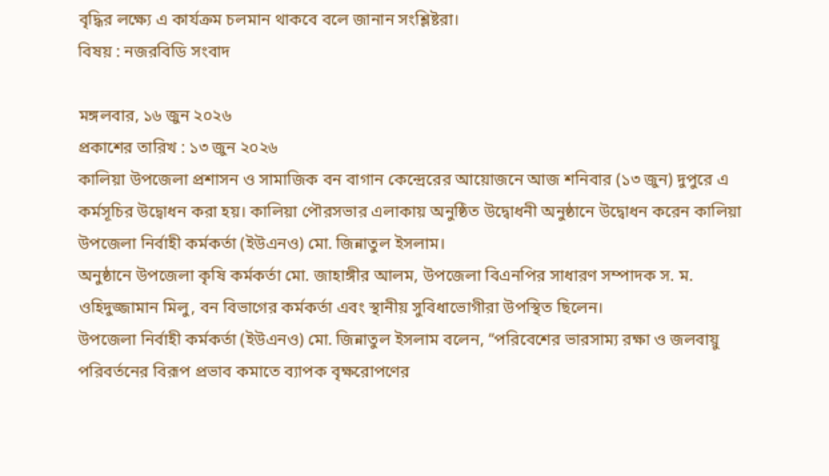বৃদ্ধির লক্ষ্যে এ কার্যক্রম চলমান থাকবে বলে জানান সংশ্লিষ্টরা।
বিষয় : নজরবিডি সংবাদ

মঙ্গলবার, ১৬ জুন ২০২৬
প্রকাশের তারিখ : ১৩ জুন ২০২৬
কালিয়া উপজেলা প্রশাসন ও সামাজিক বন বাগান কেন্দ্রেরের আয়োজনে আজ শনিবার (১৩ জুন) দুপুরে এ কর্মসূচির উদ্বোধন করা হয়। কালিয়া পৌরসভার এলাকায় অনুষ্ঠিত উদ্বোধনী অনুষ্ঠানে উদ্বোধন করেন কালিয়া উপজেলা নির্বাহী কর্মকর্তা (ইউএনও) মো. জিন্নাতুল ইসলাম।
অনুষ্ঠানে উপজেলা কৃষি কর্মকর্তা মো. জাহাঙ্গীর আলম, উপজেলা বিএনপির সাধারণ সম্পাদক স. ম. ওহিদুজ্জামান মিলু, বন বিভাগের কর্মকর্তা এবং স্থানীয় সুবিধাভোগীরা উপস্থিত ছিলেন।
উপজেলা নির্বাহী কর্মকর্তা (ইউএনও) মো. জিন্নাতুল ইসলাম বলেন, “পরিবেশের ভারসাম্য রক্ষা ও জলবায়ু পরিবর্তনের বিরূপ প্রভাব কমাতে ব্যাপক বৃক্ষরোপণের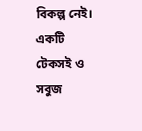বিকল্প নেই। একটি টেকসই ও সবুজ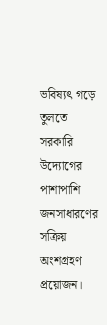ভবিষ্যৎ গড়ে তুলতে সরকারি উদ্যোগের পাশাপাশি জনসাধারণের সক্রিয় অংশগ্রহণ প্রয়োজন।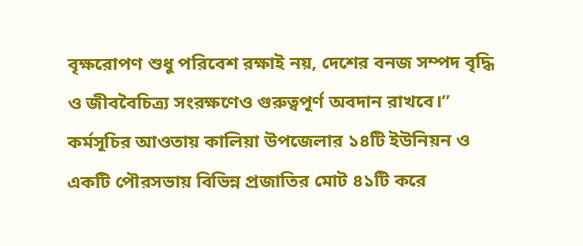বৃক্ষরোপণ শুধু পরিবেশ রক্ষাই নয়, দেশের বনজ সম্পদ বৃদ্ধি ও জীববৈচিত্র্য সংরক্ষণেও গুরুত্বপূর্ণ অবদান রাখবে।”
কর্মসূচির আওতায় কালিয়া উপজেলার ১৪টি ইউনিয়ন ও একটি পৌরসভায় বিভিন্ন প্রজাতির মোট ৪১টি করে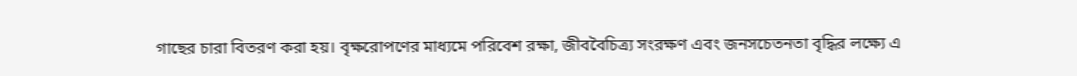গাছের চারা বিতরণ করা হয়। বৃক্ষরোপণের মাধ্যমে পরিবেশ রক্ষা, জীববৈচিত্র্য সংরক্ষণ এবং জনসচেতনতা বৃদ্ধির লক্ষ্যে এ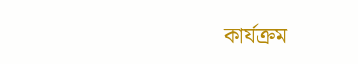কার্যক্রম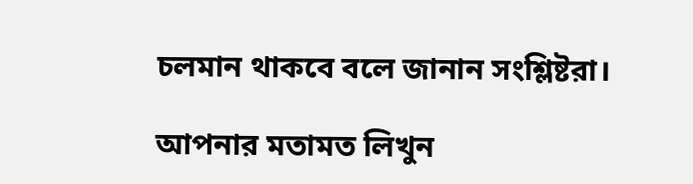চলমান থাকবে বলে জানান সংশ্লিষ্টরা।

আপনার মতামত লিখুন